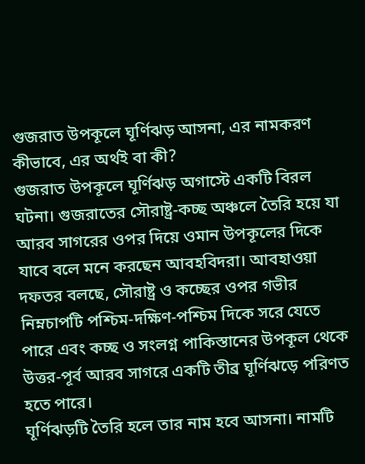গুজরাত উপকূলে ঘূর্ণিঝড় আসনা, এর নামকরণ কীভাবে, এর অর্থই বা কী?
গুজরাত উপকূলে ঘূর্ণিঝড় অগাস্টে একটি বিরল ঘটনা। গুজরাতের সৌরাষ্ট্র-কচ্ছ অঞ্চলে তৈরি হয়ে যা আরব সাগরের ওপর দিয়ে ওমান উপকূলের দিকে যাবে বলে মনে করছেন আবহবিদরা। আবহাওয়া দফতর বলছে, সৌরাষ্ট্র ও কচ্ছের ওপর গভীর নিম্নচাপটি পশ্চিম-দক্ষিণ-পশ্চিম দিকে সরে যেতে পারে এবং কচ্ছ ও সংলগ্ন পাকিস্তানের উপকূল থেকে উত্তর-পূর্ব আরব সাগরে একটি তীব্র ঘূর্ণিঝড়ে পরিণত হতে পারে।
ঘূর্ণিঝড়টি তৈরি হলে তার নাম হবে আসনা। নামটি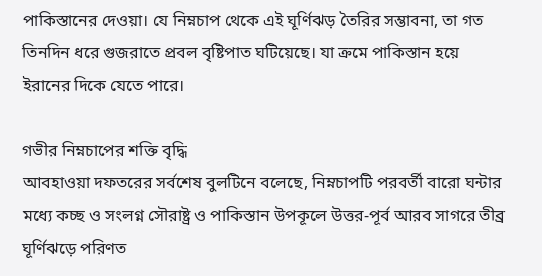পাকিস্তানের দেওয়া। যে নিম্নচাপ থেকে এই ঘূর্ণিঝড় তৈরির সম্ভাবনা, তা গত তিনদিন ধরে গুজরাতে প্রবল বৃষ্টিপাত ঘটিয়েছে। যা ক্রমে পাকিস্তান হয়ে ইরানের দিকে যেতে পারে।

গভীর নিম্নচাপের শক্তি বৃদ্ধি
আবহাওয়া দফতরের সর্বশেষ বুলটিনে বলেছে, নিম্নচাপটি পরবর্তী বারো ঘন্টার মধ্যে কচ্ছ ও সংলগ্ন সৌরাষ্ট্র ও পাকিস্তান উপকূলে উত্তর-পূর্ব আরব সাগরে তীব্র ঘূর্ণিঝড়ে পরিণত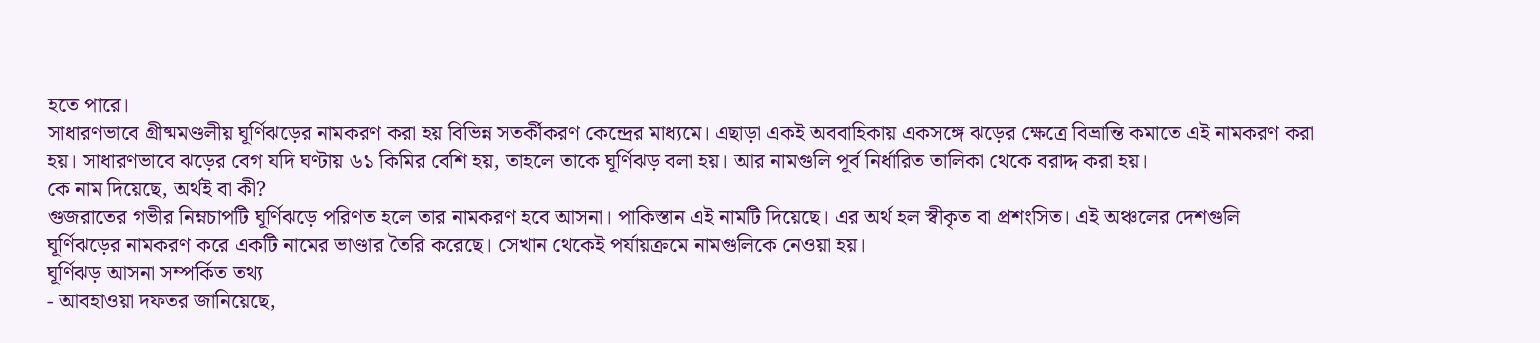হতে পারে।
সাধারণভাবে গ্রীষ্মমণ্ডলীয় ঘূর্ণিঝড়ের নামকরণ করা হয় বিভিন্ন সতর্কীকরণ কেন্দ্রের মাধ্যমে। এছাড়া একই অববাহিকায় একসঙ্গে ঝড়ের ক্ষেত্রে বিভ্রান্তি কমাতে এই নামকরণ করা হয়। সাধারণভাবে ঝড়ের বেগ যদি ঘণ্টায় ৬১ কিমির বেশি হয়, তাহলে তাকে ঘূর্ণিঝড় বলা হয়। আর নামগুলি পূর্ব নির্ধারিত তালিকা থেকে বরাদ্দ করা হয়।
কে নাম দিয়েছে, অর্থই বা কী?
গুজরাতের গভীর নিম্নচাপটি ঘূর্ণিঝড়ে পরিণত হলে তার নামকরণ হবে আসনা। পাকিস্তান এই নামটি দিয়েছে। এর অর্থ হল স্বীকৃত বা প্রশংসিত। এই অঞ্চলের দেশগুলি ঘূর্ণিঝড়ের নামকরণ করে একটি নামের ভাণ্ডার তৈরি করেছে। সেখান থেকেই পর্যায়ক্রমে নামগুলিকে নেওয়া হয়।
ঘূর্ণিঝড় আসনা সম্পর্কিত তথ্য
- আবহাওয়া দফতর জানিয়েছে,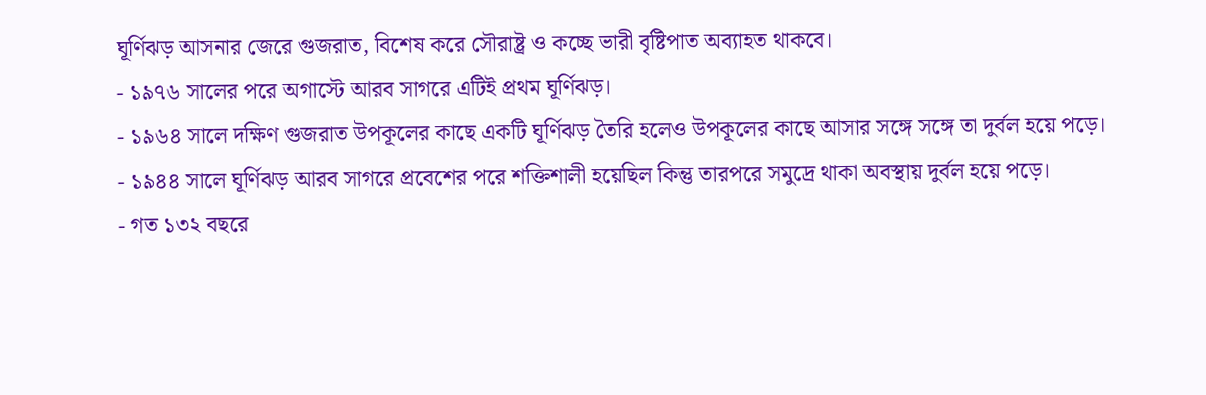ঘূর্ণিঝড় আসনার জেরে গুজরাত, বিশেষ করে সৌরাষ্ট্র ও কচ্ছে ভারী বৃষ্টিপাত অব্যাহত থাকবে।
- ১৯৭৬ সালের পরে অগাস্টে আরব সাগরে এটিই প্রথম ঘূর্ণিঝড়।
- ১৯৬৪ সালে দক্ষিণ গুজরাত উপকূলের কাছে একটি ঘূর্ণিঝড় তৈরি হলেও উপকূলের কাছে আসার সঙ্গে সঙ্গে তা দুর্বল হয়ে পড়ে।
- ১৯৪৪ সালে ঘূর্ণিঝড় আরব সাগরে প্রবেশের পরে শক্তিশালী হয়েছিল কিন্তু তারপরে সমুদ্রে থাকা অবস্থায় দুর্বল হয়ে পড়ে।
- গত ১৩২ বছরে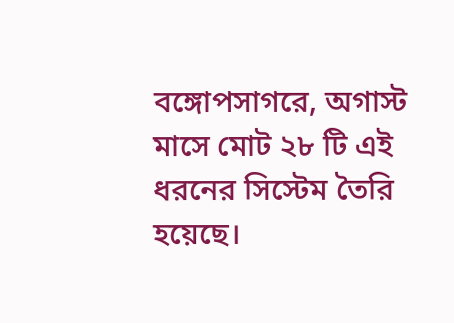বঙ্গোপসাগরে, অগাস্ট মাসে মোট ২৮ টি এই ধরনের সিস্টেম তৈরি হয়েছে।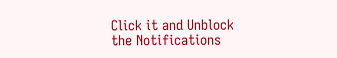Click it and Unblock the Notifications